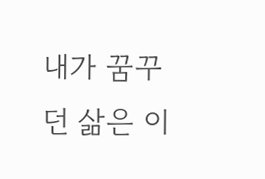내가 꿈꾸던 삶은 이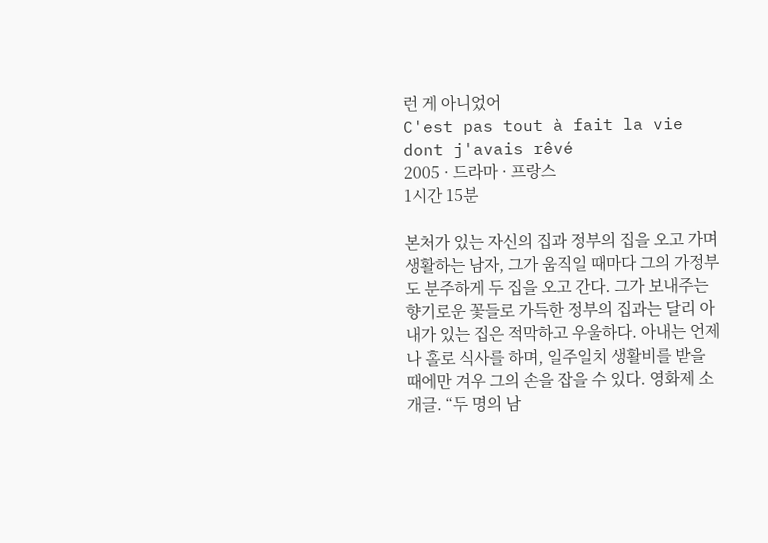런 게 아니었어
C'est pas tout à fait la vie dont j'avais rêvé
2005 · 드라마 · 프랑스
1시간 15분

본처가 있는 자신의 집과 정부의 집을 오고 가며 생활하는 남자, 그가 움직일 때마다 그의 가정부도 분주하게 두 집을 오고 간다. 그가 보내주는 향기로운 꽃들로 가득한 정부의 집과는 달리 아내가 있는 집은 적막하고 우울하다. 아내는 언제나 홀로 식사를 하며, 일주일치 생활비를 받을 때에만 겨우 그의 손을 잡을 수 있다. 영화제 소개글. “두 명의 남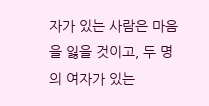자가 있는 사람은 마음을 잃을 것이고, 두 명의 여자가 있는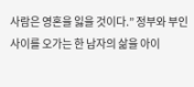사람은 영혼을 잃을 것이다.” 정부와 부인 사이를 오가는 한 남자의 삶을 아이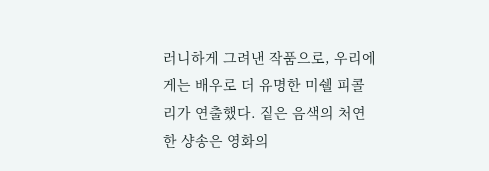러니하게 그려낸 작품으로, 우리에게는 배우로 더 유명한 미쉘 피콜리가 연출했다. 짙은 음색의 처연한 샹송은 영화의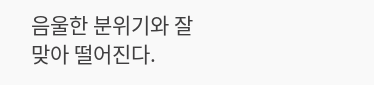음울한 분위기와 잘 맞아 떨어진다.